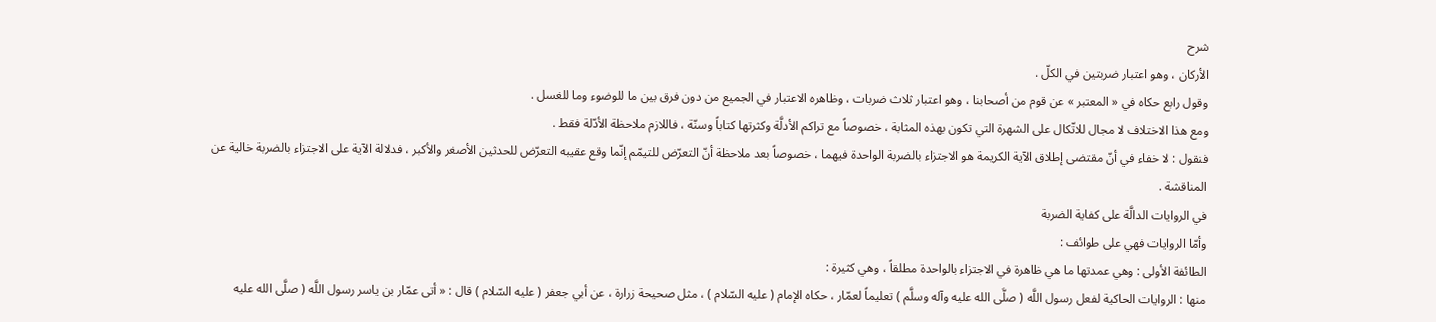شرح
الأركان ، وهو اعتبار ضربتين في الكلّ .
وقول رابع حكاه في « المعتبر » عن قوم من أصحابنا ، وهو اعتبار ثلاث ضربات ، وظاهره الاعتبار في الجميع من دون فرق بين ما للوضوء وما للغسل .
ومع هذا الاختلاف لا مجال للاتّكال على الشهرة التي تكون بهذه المثابة ، خصوصاً مع تراكم الأدلَّة وكثرتها كتاباً وسنّة ، فاللازم ملاحظة الأدّلة فقط .
فنقول : لا خفاء في أنّ مقتضى إطلاق الآية الكريمة هو الاجتزاء بالضربة الواحدة فيهما ، خصوصاً بعد ملاحظة أنّ التعرّض للتيمّم إنّما وقع عقيبه التعرّض للحدثين الأصغر والأكبر ، فدلالة الآية على الاجتزاء بالضربة خالية عن المناقشة .
في الروايات الدالَّة على كفاية الضربة
وأمّا الروايات فهي على طوائف :
الطائفة الأولى : وهي عمدتها ما هي ظاهرة في الاجتزاء بالواحدة مطلقاً ، وهي كثيرة :
منها : الروايات الحاكية لفعل رسول اللَّه ( صلَّى الله عليه وآله وسلَّم ) تعليماً لعمّار ، حكاه الإمام ( عليه السّلام ) ، مثل صحيحة زرارة ، عن أبي جعفر ( عليه السّلام ) قال : « أتى عمّار بن ياسر رسول اللَّه ( صلَّى الله عليه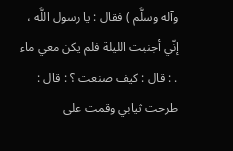وآله وسلَّم ) فقال : يا رسول اللَّه ، إنّي أجنبت الليلة فلم يكن معي ماء . : قال : كيف صنعت ؟ : قال : طرحت ثيابي وقمت على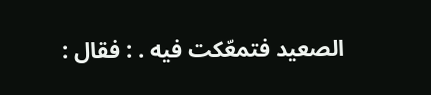الصعيد فتمعّكت فيه . : فقال :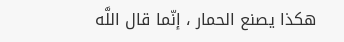هكذا يصنع الحمار ، إنّما قال اللَّه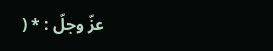عزّ وجلّ : * (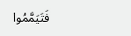فَتَيَمَّمُوا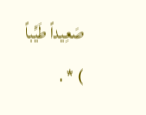صَعِيداً طَيِّباً ) * .